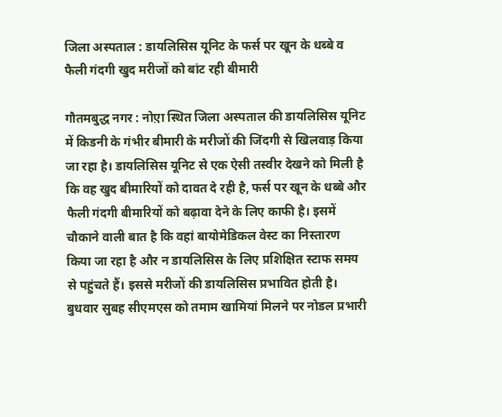जिला अस्पताल : डायलिसिस यूनिट के फर्स पर खून के धब्बे व फैली गंदगी खुद मरीजों को बांट रही बीमारी

गौतमबुद्ध नगर : नोए़ा स्थित जिला अस्पताल की डायलिसिस यूनिट में किडनी के गंभीर बीमारी के मरीजों की जिंदगी से खिलवाड़ किया जा रहा है। डायलिसिस यूनिट से एक ऐसी तस्वीर देखने को मिली है कि वह खुद बीमारियों को दावत दे रही है, फर्स पर खून के धब्बे और फैली गंदगी बीमारियों को बढ़ावा देने के लिए काफी है। इसमें चौकाने वाली बात है कि वहां बायोमेडिकल वेस्ट का निस्तारण किया जा रहा है और न डायलिसिस के लिए प्रशिक्षित स्टाफ समय से पहुंचते हैं। इससे मरीजों की डायलिसिस प्रभावित होती है। बुधवार सुबह सीएमएस को तमाम खामियां मिलने पर नोडल प्रभारी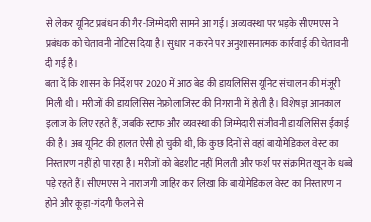से लेकर यूनिट प्रबंधन की गैर-जिम्मेदारी सामने आ गई। अव्यवस्था पर भड़के सीएमएस ने प्रबंधक को चेतावनी नोटिस दिया है। सुधार न करने पर अनुशासनात्मक कार्रवाई की चेतावनी दी गई है।
बता दें कि शासन के निर्देश पर 2020 में आठ बेड की डायलिसिस यूनिट संचालन की मंजूरी मिली थी। मरीजों की डायलिसिस नेफ्रोलाजिस्ट की निगरानी में होती है। विशेषज्ञ आनकाल इलाज के लिए रहते हैं, जबकि स्टाफ और व्यवस्था की जिम्मेदारी संजीवनी डायलिसिस ईकाई की है। अब यूनिट की हालत ऐसी हो चुकी थी, कि कुछ दिनों से वहां बायोमेडिकल वेस्ट का निस्तारण नहीं हो पा रहा है। मरीजों को बेडशीट नहीं मिलती और फर्श पर संक्रमित खून के धब्बे पड़े रहते हैं। सीएमएस ने नाराजगी जाहिर कर लिखा कि बायोमेडिकल वेस्ट का निस्तारण न होने और कूड़ा-गंदगी फैलने से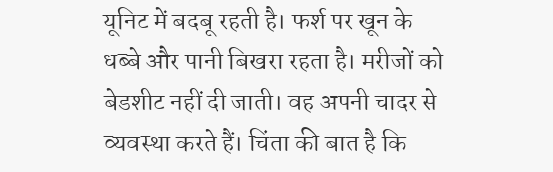यूनिट में बदबू रहती है। फर्श पर खून के धब्बे और पानी बिखरा रहता है। मरीजों को बेडशीट नहीं दी जाती। वह अपनी चादर से व्यवस्था करते हैं। चिंता की बात है कि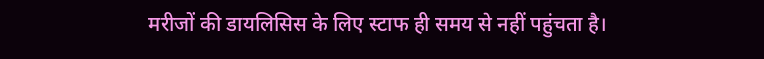मरीजों की डायलिसिस के लिए स्टाफ ही समय से नहीं पहुंचता है।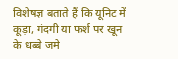विशेषज्ञ बताते हैं कि यूनिट में कूड़ा, गंदगी या फर्श पर खून के धब्बे जमे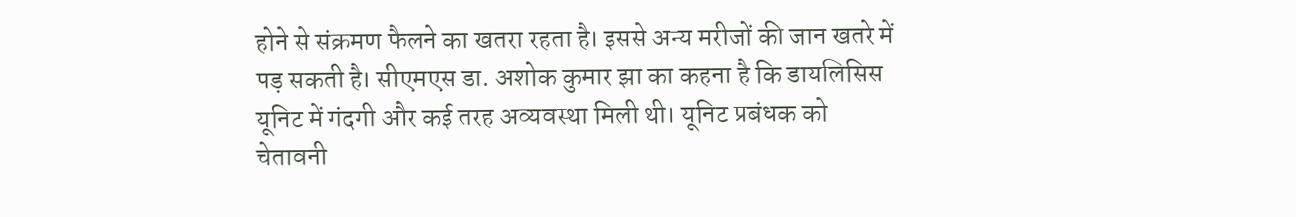होने से संक्रमण फैलने का खतरा रहता है। इससे अन्य मरीजों की जान खतरे में पड़ सकती है। सीएमएस डा. अशोक कुमार झा का कहना है कि डायलिसिस यूनिट में गंदगी और कई तरह अव्यवस्था मिली थी। यूनिट प्रबंधक को चेतावनी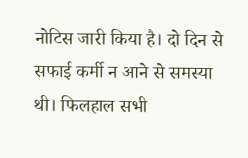नोटिस जारी किया है। दो दिन से सफाई कर्मी न आने से समस्या थी। फिलहाल सभी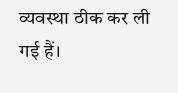व्यवस्था ठीक कर ली गई हैं।